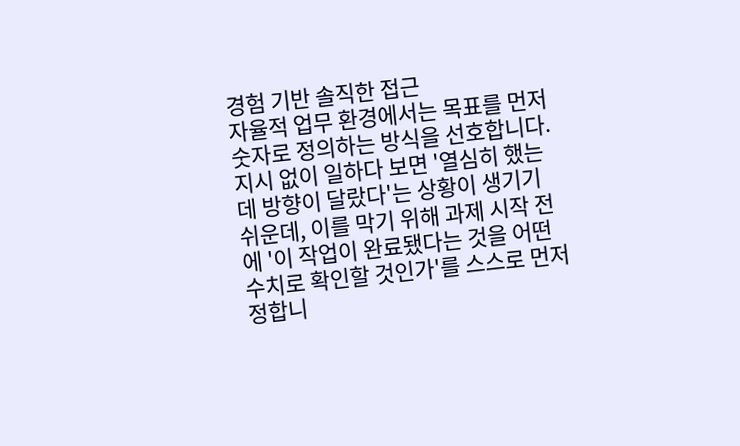경험 기반 솔직한 접근
자율적 업무 환경에서는 목표를 먼저 숫자로 정의하는 방식을 선호합니다. 지시 없이 일하다 보면 '열심히 했는데 방향이 달랐다'는 상황이 생기기 쉬운데, 이를 막기 위해 과제 시작 전에 '이 작업이 완료됐다는 것을 어떤 수치로 확인할 것인가'를 스스로 먼저 정합니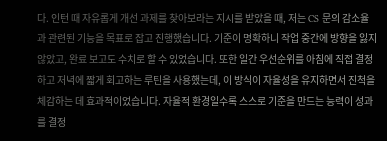다. 인턴 때 자유롭게 개선 과제를 찾아보라는 지시를 받았을 때, 저는 CS 문의 감소율과 관련된 기능을 목표로 잡고 진행했습니다. 기준이 명확하니 작업 중간에 방향을 잃지 않았고, 완료 보고도 수치로 할 수 있었습니다. 또한 일간 우선순위를 아침에 직접 결정하고 저녁에 짧게 회고하는 루틴을 사용했는데, 이 방식이 자율성을 유지하면서 진척을 체감하는 데 효과적이었습니다. 자율적 환경일수록 스스로 기준을 만드는 능력이 성과를 결정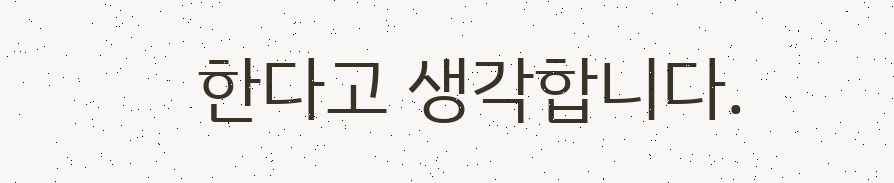한다고 생각합니다.